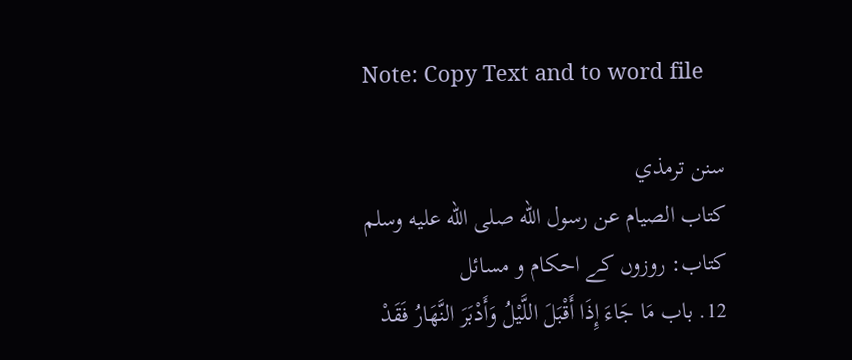Note: Copy Text and to word file

سنن ترمذي
كتاب الصيام عن رسول الله صلى الله عليه وسلم
کتاب: روزوں کے احکام و مسائل
12. باب مَا جَاءَ إِذَا أَقْبَلَ اللَّيْلُ وَأَدْبَرَ النَّهَارُ فَقَدْ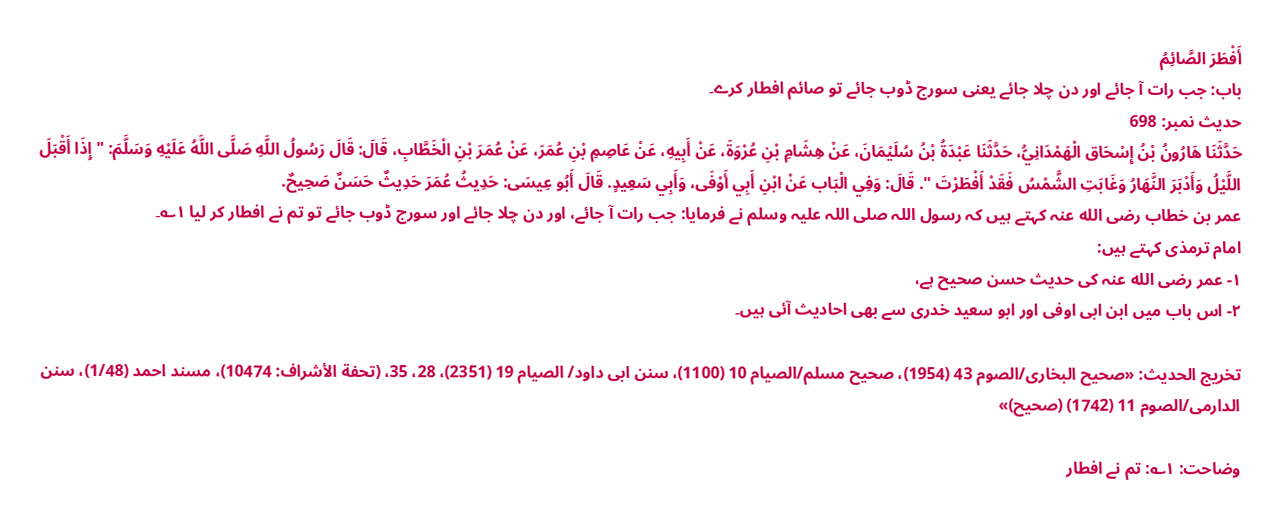أَفْطَرَ الصَّائِمُ
باب: جب رات آ جائے اور دن چلا جائے یعنی سورج ڈوب جائے تو صائم افطار کرے۔
حدیث نمبر: 698
حَدَّثَنَا هَارُونُ بْنُ إِسْحَاق الْهَمْدَانِيُّ، حَدَّثَنَا عَبْدَةُ بْنُ سُلَيْمَانَ، عَنْ هِشَامِ بْنِ عُرْوَةَ، عَنْ أَبِيهِ، عَنْ عَاصِمِ بْنِ عُمَرَ، عَنْ عُمَرَ بْنِ الْخَطَّابِ، قَالَ: قَالَ رَسُولُ اللَّهِ صَلَّى اللَّهُ عَلَيْهِ وَسَلَّمَ: " إِذَا أَقْبَلَ اللَّيْلُ وَأَدْبَرَ النَّهَارُ وَغَابَتِ الشَّمْسُ فَقَدْ أَفْطَرْتَ ". قَالَ: وَفِي الْبَاب عَنْ ابْنِ أَبِي أَوْفَى، وَأَبِي سَعِيدٍ. قَالَ أَبُو عِيسَى: حَدِيثُ عُمَرَ حَدِيثٌ حَسَنٌ صَحِيحٌ.
عمر بن خطاب رضی الله عنہ کہتے ہیں کہ رسول اللہ صلی اللہ علیہ وسلم نے فرمایا: جب رات آ جائے، اور دن چلا جائے اور سورج ڈوب جائے تو تم نے افطار کر لیا ۱؎۔
امام ترمذی کہتے ہیں:
۱- عمر رضی الله عنہ کی حدیث حسن صحیح ہے،
۲- اس باب میں ابن ابی اوفی اور ابو سعید خدری سے بھی احادیث آئی ہیں۔

تخریج الحدیث: «صحیح البخاری/الصوم 43 (1954)، صحیح مسلم/الصیام 10 (1100)، سنن ابی داود/ الصیام 19 (2351)، 28، 35، (تحفة الأشراف: 10474)، مسند احمد (1/48)، سنن الدارمی/الصوم 11 (1742) (صحیح)»

وضاحت: ۱؎: تم نے افطار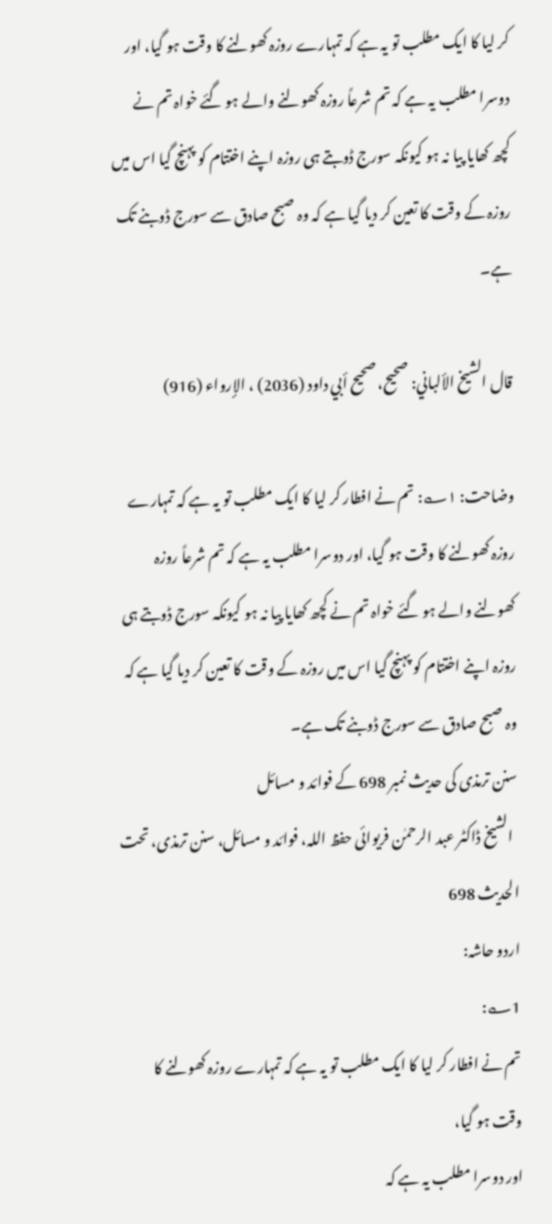کر لیا کا ایک مطلب تو یہ ہے کہ تمہارے روزہ کھولنے کا وقت ہو گیا، اور دوسرا مطلب یہ ہے کہ تم شرعاً روزہ کھولنے والے ہو گئے خواہ تم نے کچھ کھایا پیا نہ ہو کیونکہ سورج ڈوبتے ہی روزہ اپنے اختتام کو پہنچ گیا اس میں روزہ کے وقت کا تعین کر دیا گیا ہے کہ وہ صبح صادق سے سورج ڈوبنے تک ہے۔

قال الشيخ الألباني: صحيح، صحيح أبي داود (2036) ، الإرواء (916)

وضاحت: ۱؎: تم نے افطار کر لیا کا ایک مطلب تو یہ ہے کہ تمہارے روزہ کھولنے کا وقت ہو گیا، اور دوسرا مطلب یہ ہے کہ تم شرعاً روزہ کھولنے والے ہو گئے خواہ تم نے کچھ کھایا پیا نہ ہو کیونکہ سورج ڈوبتے ہی روزہ اپنے اختتام کو پہنچ گیا اس میں روزہ کے وقت کا تعین کر دیا گیا ہے کہ وہ صبح صادق سے سورج ڈوبنے تک ہے۔
سنن ترمذی کی حدیث نمبر 698 کے فوائد و مسائل
  الشیخ ڈاکٹر عبد الرحمٰن فریوائی حفظ اللہ، فوائد و مسائل، سنن ترمذی، تحت الحديث 698
اردو حاشہ:
1؎:
تم نے افطار کر لیا کا ایک مطلب تو یہ ہے کہ تمہارے روزہ کھولنے کا وقت ہو گیا،
اور دوسرا مطلب یہ ہے کہ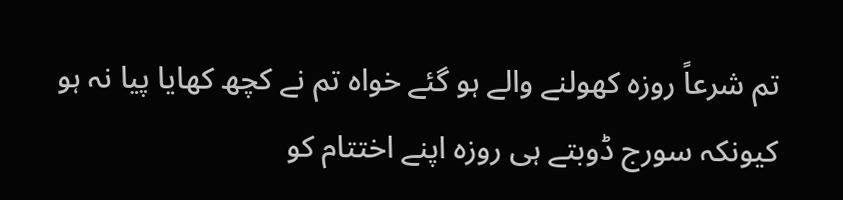تم شرعاً روزہ کھولنے والے ہو گئے خواہ تم نے کچھ کھایا پیا نہ ہو کیونکہ سورج ڈوبتے ہی روزہ اپنے اختتام کو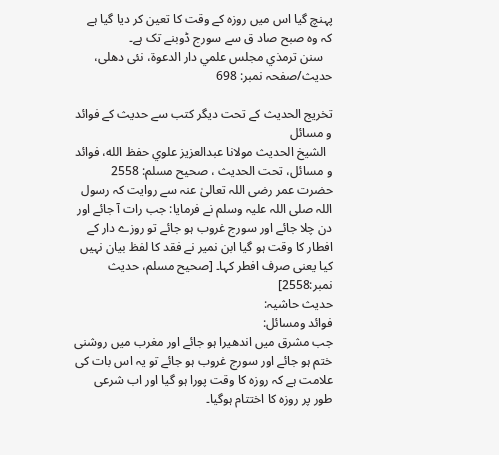پہنچ گیا اس میں روزہ کے وقت کا تعین کر دیا گیا ہے کہ وہ صبح صاد ق سے سورج ڈوبنے تک ہے۔
   سنن ترمذي مجلس علمي دار الدعوة، نئى دهلى، حدیث/صفحہ نمبر: 698

تخریج الحدیث کے تحت دیگر کتب سے حدیث کے فوائد و مسائل
  الشيخ الحديث مولانا عبدالعزيز علوي حفظ الله، فوائد و مسائل، تحت الحديث ، صحيح مسلم: 2558
حضرت عمر رضی اللہ تعالیٰ عنہ سے روایت کہ رسول اللہ صلی اللہ علیہ وسلم نے فرمایا: جب رات آ جائے اور دن چلا جائے اور سورج غروب ہو جائے تو روزے دار کے افطار کا وقت ہو گیا ابن نمیر نے فقد کا لفظ بیان نہیں کیا یعنی صرف افطر کہا۔ [صحيح مسلم، حديث نمبر:2558]
حدیث حاشیہ:
فوائد ومسائل:
جب مشرق میں اندھیرا ہو جائے اور مغرب میں روشنی ختم ہو جائے اور سورج غروب ہو جائے تو یہ اس بات کی علامت ہے کہ روزہ کا وقت پورا ہو گیا اور اب شرعی طور پر روزہ کا اختتام ہوگیا۔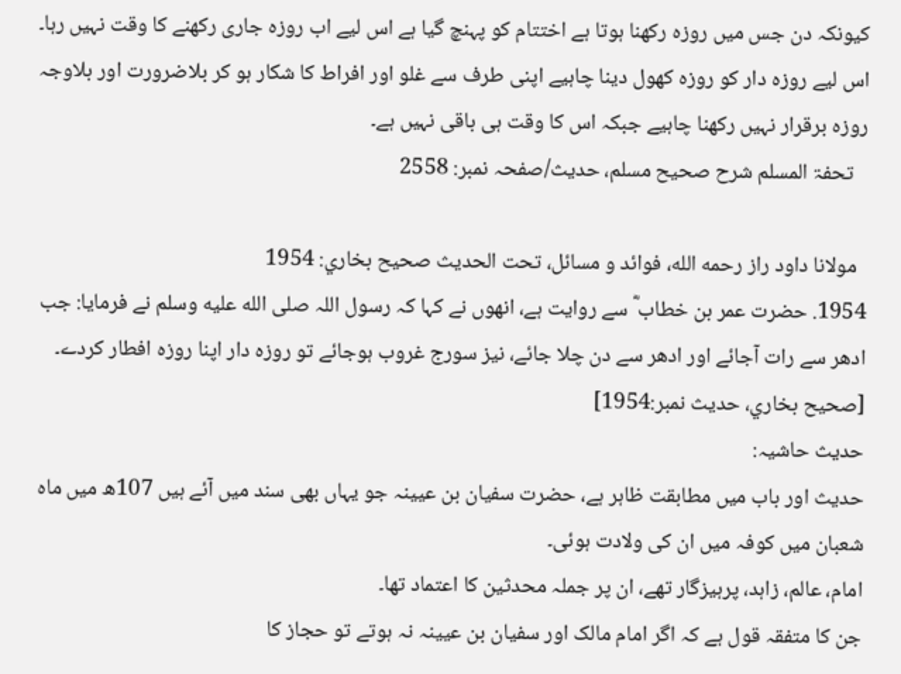کیونکہ دن جس میں روزہ رکھنا ہوتا ہے اختتام کو پہنچ گیا ہے اس لیے اب روزہ جاری رکھنے کا وقت نہیں رہا۔
اس لیے روزہ دار کو روزہ کھول دینا چاہیے اپنی طرف سے غلو اور افراط کا شکار ہو کر بلاضرورت اور بلاوجہ روزہ برقرار نہیں رکھنا چاہیے جبکہ اس کا وقت ہی باقی نہیں ہے۔
   تحفۃ المسلم شرح صحیح مسلم، حدیث/صفحہ نمبر: 2558

  مولانا داود راز رحمه الله، فوائد و مسائل، تحت الحديث صحيح بخاري: 1954
1954. حضرت عمر بن خطاب ؓ سے روایت ہے، انھوں نے کہا کہ رسول اللہ صلى الله عليه وسلم نے فرمایا: جب ادھر سے رات آجائے اور ادھر سے دن چلا جائے، نیز سورج غروب ہوجائے تو روزہ دار اپنا روزہ افطار کردے۔ [صحيح بخاري، حديث نمبر:1954]
حدیث حاشیہ:
حدیث اور باب میں مطابقت ظاہر ہے، حضرت سفیان بن عیینہ جو یہاں بھی سند میں آئے ہیں 107ھ میں ماہ شعبان میں کوفہ میں ان کی ولادت ہوئی۔
امام، عالم، زاہد، پرہیزگار تھے، ان پر جملہ محدثین کا اعتماد تھا۔
جن کا متفقہ قول ہے کہ اگر امام مالک اور سفیان بن عیینہ نہ ہوتے تو حجاز کا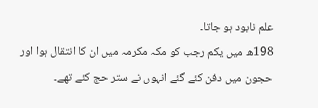علم نابود ہو جاتا۔
198ھ میں یکم رجب کو مکہ مکرمہ میں ان کا انتقال ہوا اور حجون میں دفن کئے گئے انہوں نے ستر حج کئے تھے۔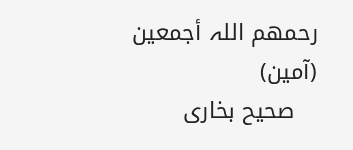رحمھم اللہ أجمعین (آمین)
   صحیح بخاری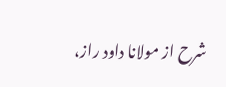شرح از مولانا داود راز،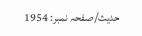حدیث/صفحہ نمبر: 1954